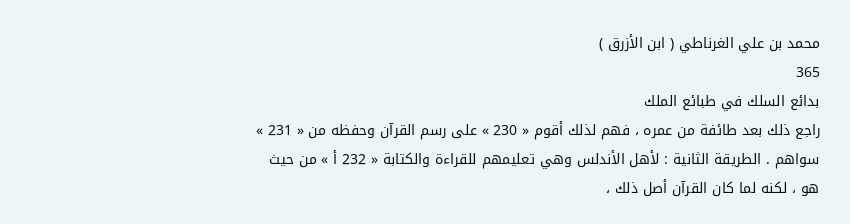محمد بن علي الغرناطي ( ابن الأزرق )
365
بدائع السلك في طبائع الملك
راجع ذلك بعد طائفة من عمره ، فهم لذلك أقوم « 230 » على رسم القرآن وحفظه من « 231 » سواهم . الطريقة الثانية : لأهل الأندلس وهي تعليمهم للقراءة والكتابة « 232 أ » من حيث هو ، لكنه لما كان القرآن أصل ذلك ،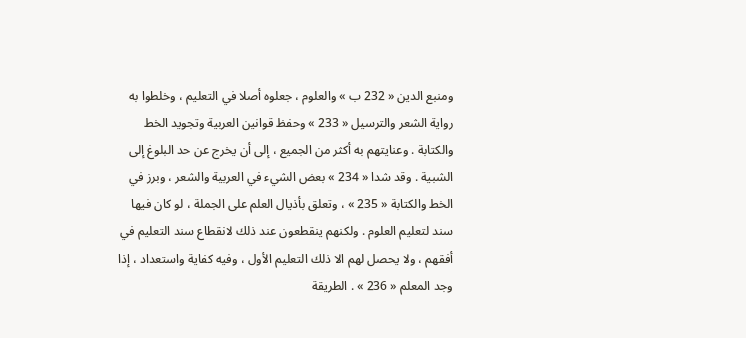ومنبع الدين « 232 ب » والعلوم ، جعلوه أصلا في التعليم ، وخلطوا به رواية الشعر والترسيل « 233 » وحفظ قوانين العربية وتجويد الخط والكتابة . وعنايتهم به أكثر من الجميع ، إلى أن يخرج عن حد البلوغ إلى الشبية . وقد شدا « 234 » بعض الشيء في العربية والشعر ، وبرز في الخط والكتابة « 235 » ، وتعلق بأذيال العلم على الجملة ، لو كان فيها سند لتعليم العلوم . ولكنهم ينقطعون عند ذلك لانقطاع سند التعليم في أفقهم ، ولا يحصل لهم الا ذلك التعليم الأول ، وفيه كفاية واستعداد ، إذا وجد المعلم « 236 » . الطريقة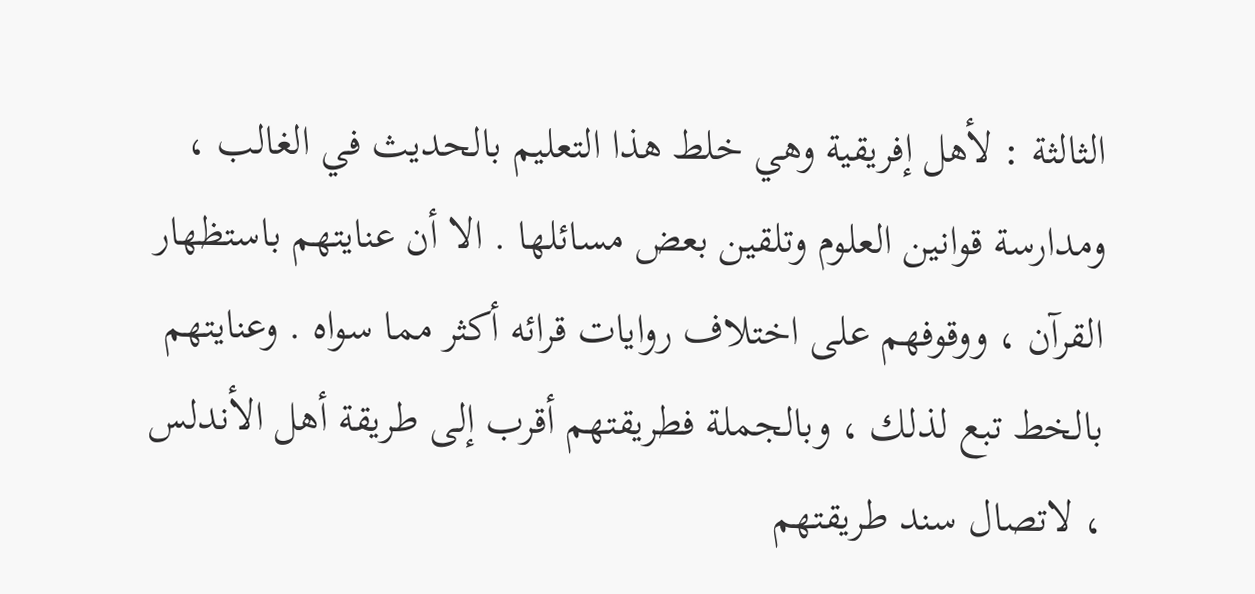الثالثة : لأهل إفريقية وهي خلط هذا التعليم بالحديث في الغالب ، ومدارسة قوانين العلوم وتلقين بعض مسائلها . الا أن عنايتهم باستظهار القرآن ، ووقوفهم على اختلاف روايات قرائه أكثر مما سواه . وعنايتهم بالخط تبع لذلك ، وبالجملة فطريقتهم أقرب إلى طريقة أهل الأندلس ، لاتصال سند طريقتهم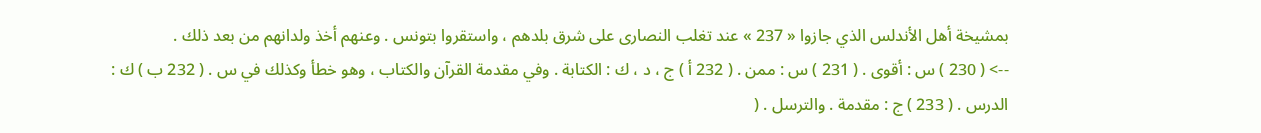بمشيخة أهل الأندلس الذي جازوا « 237 » عند تغلب النصارى على شرق بلدهم ، واستقروا بتونس . وعنهم أخذ ولدانهم من بعد ذلك .
--> ( 230 ) س : أقوى . ( 231 ) س : ممن . ( 232 أ ) ج ، د ، ك : الكتابة . وفي مقدمة القرآن والكتاب ، وهو خطأ وكذلك في س . ( 232 ب ) ك : الدرس . ( 233 ) ج : مقدمة . والترسل . (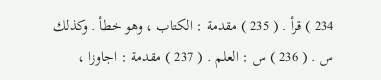234 ) قرأ . ( 235 ) مقدمة : الكتاب ، وهو خطأ . وكذلك س . ( 236 ) س : العلم . ( 237 ) مقدمة : اجاوزا ،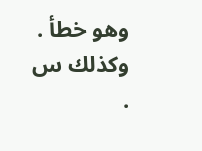وهو خطأ . وكذلك س .